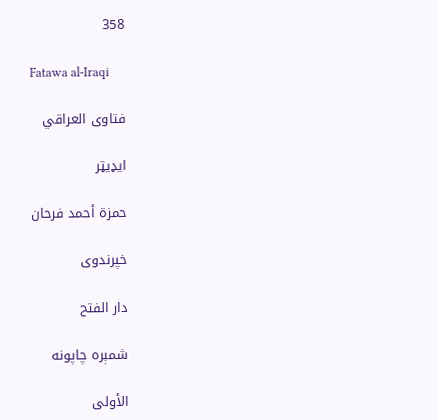358

Fatawa al-Iraqi

فتاوى العراقي

ایډیټر

حمزة أحمد فرحان

خپرندوی

دار الفتح

شمېره چاپونه

الأولى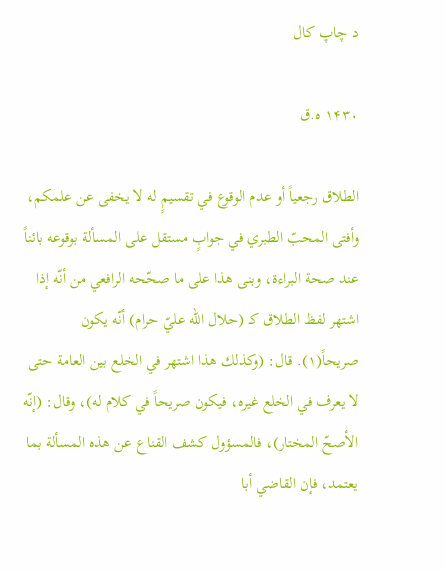د چاپ کال

۱۴۳۰ ه.ق

الطلاق رجعياً أو عدم الوقوع في تقسيمٍ له لا يخفى عن علمكم، وأفتى المحبّ الطبري في جوابٍ مستقل على المسألة بوقوعه بائناً عند صحة البراءة، وبنى هذا على ما صحّحه الرافعي من أنّه إذا اشتهر لفظ الطلاق كـ (حلال الله عليّ حرام) أنّه يكون صريحاً(١). قال: (وكذلك هذا اشتهر في الخلع بين العامة حتى لا يعرف في الخلع غيره، فيكون صريحاً في كلام له)، وقال: (إنّه الأصحّ المختار)، فالمسؤول كشف القناع عن هذه المسألة بما يعتمد، فإن القاضي أبا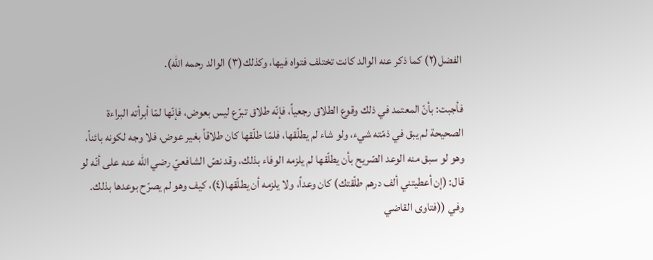الفضل(٢) كما ذكر عنه الوالد كانت تختلف فتواه فيها، وكذلك(٣) الوالد رحمه الله).

فأجبت: بأنّ المعتمد في ذلك وقوع الطلاق رجعياً، فإنّه طلاق تبرّع ليس بعوض، فإنّها لمّا أبرأته البراءة الصحيحة لم يبق في ذمّته شيء، ولو شاء لم يطلّقها، فلمّا طلّقها كان طلاقاً بغير عوض، فلا وجه لكونه بائناً، وهو لو سبق منه الوعد الصّريح بأن يطلّقها لم يلزمه الوفاء بذلك، وقد نصّ الشافعيّ رضي الله عنه على أنّه لو قال: (إن أعطيتني ألف درهم طلّقتك) كان وعداً، ولا يلزمه أن يطلّقها(٤)، كيف وهو لم يصرّح بوعدها بذلك. وفي ((فتاوى القاضي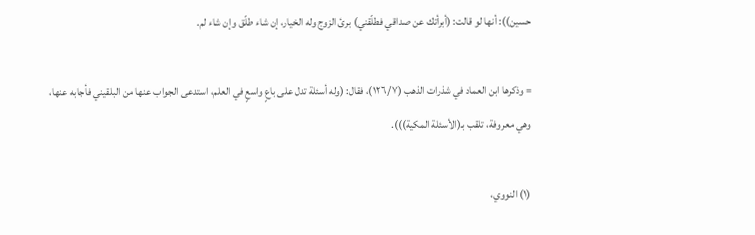حسين)): أنها لو قالت: (أبرأتك عن صداقي فطلّقني) برئ الزوج وله الخيار، إن شاء طلّق وإن شاء لم.

= وذكرها ابن العماد في شذرات الذهب (١٢٦/٧)، فقال: (وله أسئلة تدل على باعٍ واسعٍ في العلم، استدعى الجواب عنها من البلقيني فأجابه عنها، وهي معروفة، تلقب بـ(الأسئلة المكية))).

(١) النووي،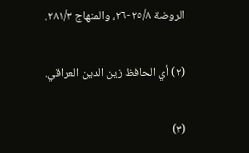الروضة ٢٥/٨-٢٦، والمنهاج ٢٨١/٣.

(٢) أي الحافظ زين الدين العراقي.

(٣)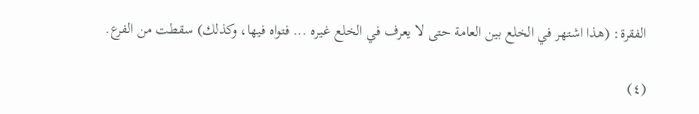الفقرة: (هذا اشتهر في الخلع بين العامة حتى لا يعرف في الخلع غيره ... فتواه فيها، وكذلك) سقطت من الفرع.

(٤)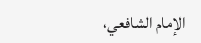الإمام الشافعي،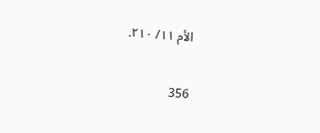الأم ١١/ ٢١٠.

356